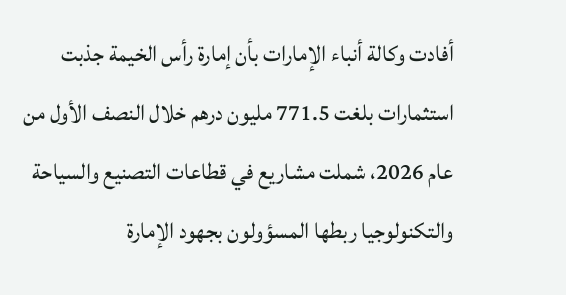أفادت وكالة أنباء الإمارات بأن إمارة رأس الخيمة جذبت استثمارات بلغت 771.5 مليون درهم خلال النصف الأول من عام 2026، شملت مشاريع في قطاعات التصنيع والسياحة والتكنولوجيا ربطها المسؤولون بجهود الإمارة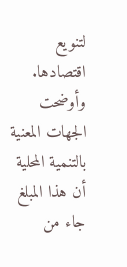لتنويع اقتصادها. وأوضحت الجهات المعنية بالتنمية المحلية أن هذا المبلغ جاء من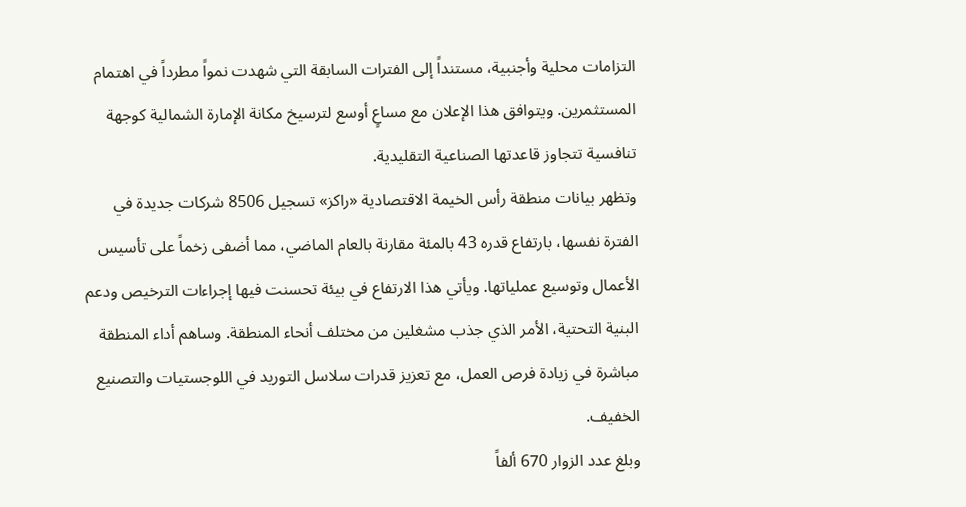التزامات محلية وأجنبية، مستنداً إلى الفترات السابقة التي شهدت نمواً مطرداً في اهتمام المستثمرين. ويتوافق هذا الإعلان مع مساعٍ أوسع لترسيخ مكانة الإمارة الشمالية كوجهة تنافسية تتجاوز قاعدتها الصناعية التقليدية.
وتظهر بيانات منطقة رأس الخيمة الاقتصادية «راكز» تسجيل 8506 شركات جديدة في الفترة نفسها، بارتفاع قدره 43 بالمئة مقارنة بالعام الماضي، مما أضفى زخماً على تأسيس الأعمال وتوسيع عملياتها. ويأتي هذا الارتفاع في بيئة تحسنت فيها إجراءات الترخيص ودعم البنية التحتية، الأمر الذي جذب مشغلين من مختلف أنحاء المنطقة. وساهم أداء المنطقة مباشرة في زيادة فرص العمل، مع تعزيز قدرات سلاسل التوريد في اللوجستيات والتصنيع الخفيف.
وبلغ عدد الزوار 670 ألفاً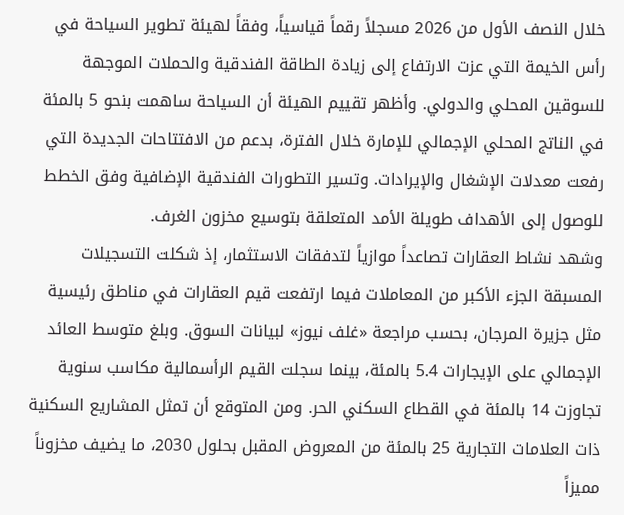خلال النصف الأول من 2026 مسجلاً رقماً قياسياً، وفقاً لهيئة تطوير السياحة في رأس الخيمة التي عزت الارتفاع إلى زيادة الطاقة الفندقية والحملات الموجهة للسوقين المحلي والدولي. وأظهر تقييم الهيئة أن السياحة ساهمت بنحو 5 بالمئة في الناتج المحلي الإجمالي للإمارة خلال الفترة، بدعم من الافتتاحات الجديدة التي رفعت معدلات الإشغال والإيرادات. وتسير التطورات الفندقية الإضافية وفق الخطط للوصول إلى الأهداف طويلة الأمد المتعلقة بتوسيع مخزون الغرف.
وشهد نشاط العقارات تصاعداً موازياً لتدفقات الاستثمار، إذ شكلت التسجيلات المسبقة الجزء الأكبر من المعاملات فيما ارتفعت قيم العقارات في مناطق رئيسية مثل جزيرة المرجان، بحسب مراجعة «غلف نيوز» لبيانات السوق. وبلغ متوسط العائد الإجمالي على الإيجارات 5.4 بالمئة، بينما سجلت القيم الرأسمالية مكاسب سنوية تجاوزت 14 بالمئة في القطاع السكني الحر. ومن المتوقع أن تمثل المشاريع السكنية ذات العلامات التجارية 25 بالمئة من المعروض المقبل بحلول 2030، ما يضيف مخزوناً مميزاً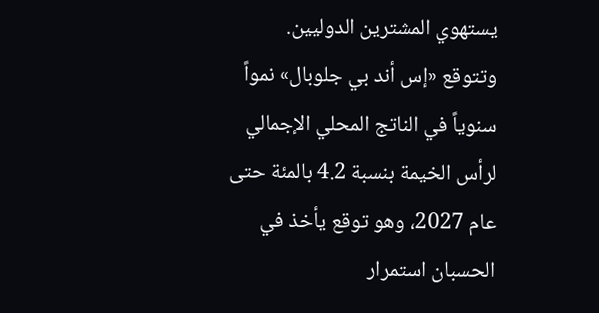يستهوي المشترين الدوليين.
وتتوقع «إس أند بي جلوبال» نمواً سنوياً في الناتج المحلي الإجمالي لرأس الخيمة بنسبة 4.2 بالمئة حتى عام 2027، وهو توقع يأخذ في الحسبان استمرار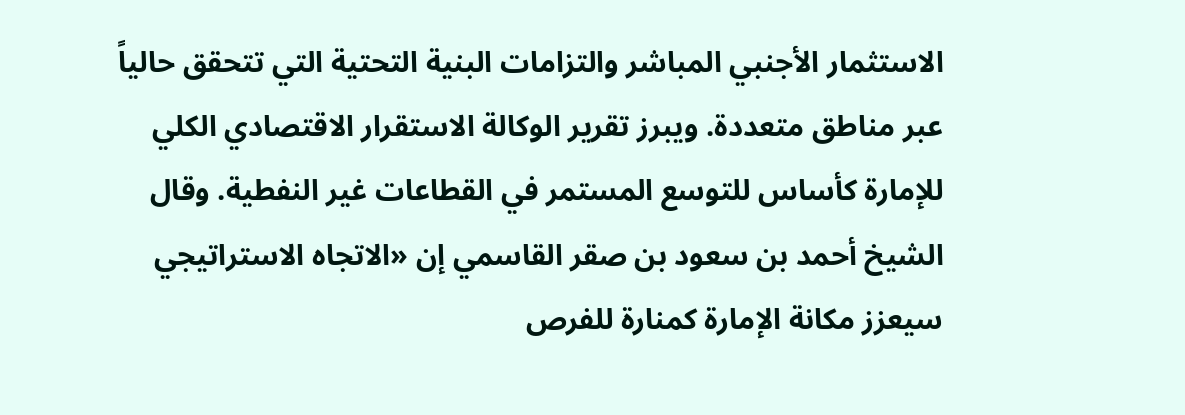الاستثمار الأجنبي المباشر والتزامات البنية التحتية التي تتحقق حالياً عبر مناطق متعددة. ويبرز تقرير الوكالة الاستقرار الاقتصادي الكلي للإمارة كأساس للتوسع المستمر في القطاعات غير النفطية. وقال الشيخ أحمد بن سعود بن صقر القاسمي إن «الاتجاه الاستراتيجي سيعزز مكانة الإمارة كمنارة للفرص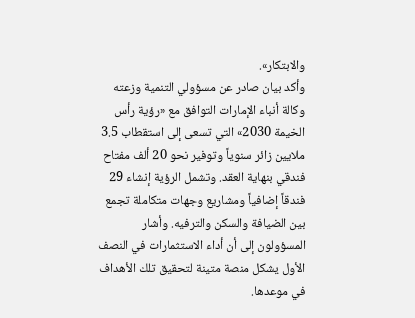والابتكار».
وأكد بيان صادر عن مسؤولي التنمية وزعته وكالة أنباء الإمارات التوافق مع «رؤية رأس الخيمة 2030» التي تسعى إلى استقطاب 3.5 ملايين زائر سنوياً وتوفير نحو 20 ألف مفتاح فندقي بنهاية العقد. وتشمل الرؤية إنشاء 29 فندقاً إضافياً ومشاريع وجهات متكاملة تجمع بين الضيافة والسكن والترفيه. وأشار المسؤولون إلى أن أداء الاستثمارات في النصف الأول يشكل منصة متينة لتحقيق تلك الأهداف في موعدها.